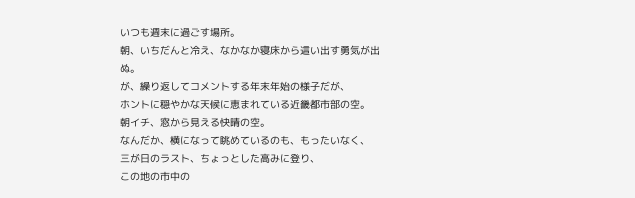いつも週末に過ごす場所。
朝、いちだんと冷え、なかなか寝床から這い出す勇気が出ぬ。
が、繰り返してコメントする年末年始の様子だが、
ホントに穏やかな天候に恵まれている近畿都市部の空。
朝イチ、窓から見える快晴の空。
なんだか、横になって眺めているのも、もったいなく、
三が日のラスト、ちょっとした高みに登り、
この地の市中の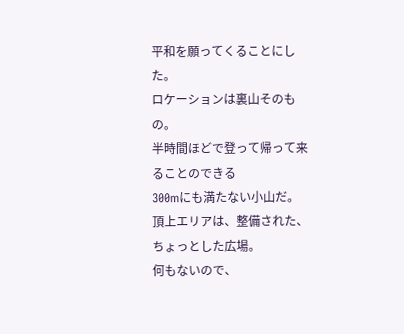平和を願ってくることにした。
ロケーションは裏山そのもの。
半時間ほどで登って帰って来ることのできる
300mにも満たない小山だ。
頂上エリアは、整備された、ちょっとした広場。
何もないので、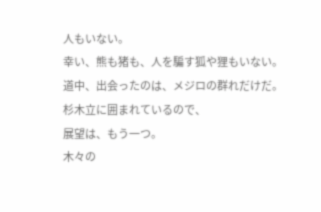人もいない。
幸い、熊も猪も、人を騙す狐や狸もいない。
道中、出会ったのは、メジロの群れだけだ。
杉木立に囲まれているので、
展望は、もう一つ。
木々の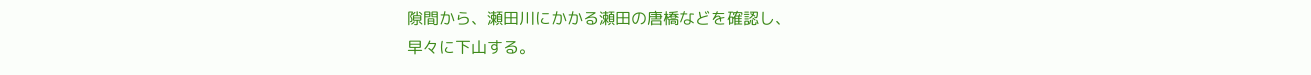隙間から、瀬田川にかかる瀬田の唐橋などを確認し、
早々に下山する。